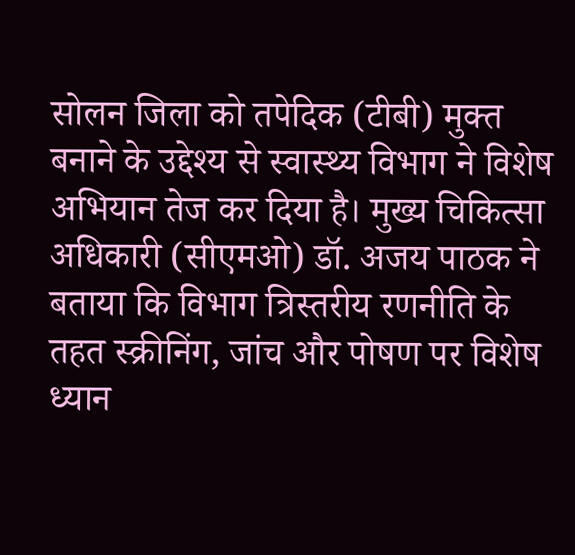सोलन जिला को तपेदिक (टीबी) मुक्त बनाने के उद्देश्य से स्वास्थ्य विभाग ने विशेष अभियान तेज कर दिया है। मुख्य चिकित्सा अधिकारी (सीएमओ) डॉ. अजय पाठक ने बताया कि विभाग त्रिस्तरीय रणनीति के तहत स्क्रीनिंग, जांच और पोषण पर विशेष ध्यान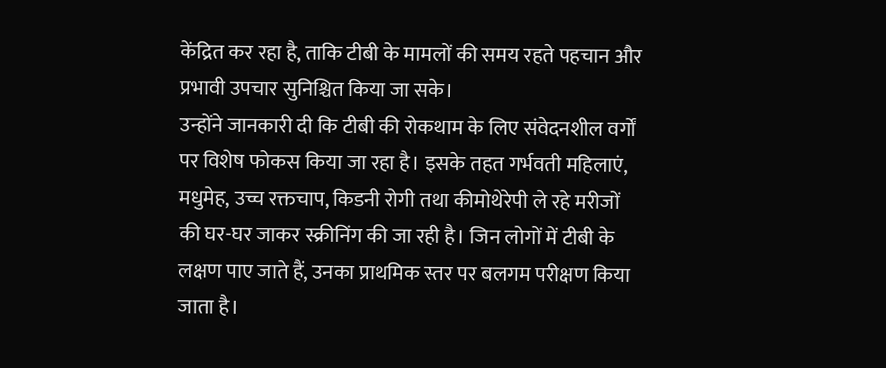केंद्रित कर रहा है, ताकि टीबी के मामलों की समय रहते पहचान और प्रभावी उपचार सुनिश्चित किया जा सके।
उन्होंने जानकारी दी कि टीबी की रोकथाम के लिए संवेदनशील वर्गों पर विशेष फोकस किया जा रहा है। इसके तहत गर्भवती महिलाएं, मधुमेह, उच्च रक्तचाप, किडनी रोगी तथा कीमोथेरेपी ले रहे मरीजों की घर-घर जाकर स्क्रीनिंग की जा रही है। जिन लोगों में टीबी के लक्षण पाए जाते हैं, उनका प्राथमिक स्तर पर बलगम परीक्षण किया जाता है।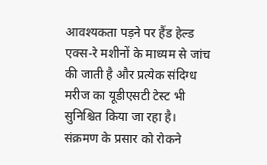आवश्यकता पड़ने पर हैंड हेल्ड एक्स-रे मशीनों के माध्यम से जांच की जाती है और प्रत्येक संदिग्ध मरीज का यूडीएसटी टेस्ट भी सुनिश्चित किया जा रहा है।
संक्रमण के प्रसार को रोकने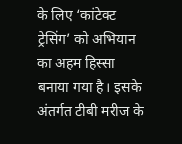के लिए ‘कांटेक्ट ट्रेसिंग’ को अभियान का अहम हिस्सा बनाया गया है। इसके अंतर्गत टीबी मरीज के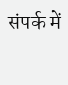संपर्क में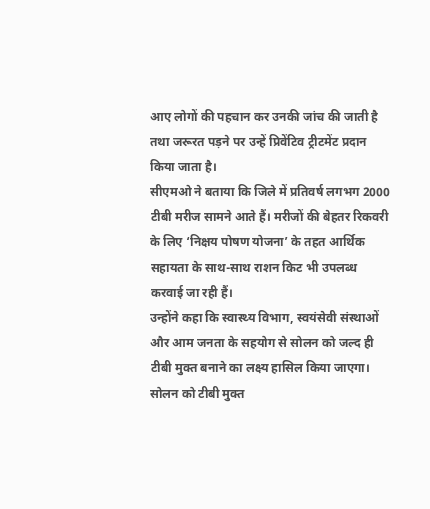आए लोगों की पहचान कर उनकी जांच की जाती है तथा जरूरत पड़ने पर उन्हें प्रिवेंटिव ट्रीटमेंट प्रदान किया जाता है।
सीएमओ ने बताया कि जिले में प्रतिवर्ष लगभग 2000 टीबी मरीज सामने आते हैं। मरीजों की बेहतर रिकवरी के लिए ‘निक्षय पोषण योजना’ के तहत आर्थिक सहायता के साथ-साथ राशन किट भी उपलब्ध करवाई जा रही हैं।
उन्होंने कहा कि स्वास्थ्य विभाग, स्वयंसेवी संस्थाओं और आम जनता के सहयोग से सोलन को जल्द ही टीबी मुक्त बनाने का लक्ष्य हासिल किया जाएगा।
सोलन को टीबी मुक्त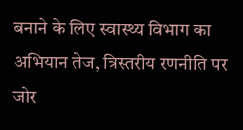बनाने के लिए स्वास्थ्य विभाग का अभियान तेज, त्रिस्तरीय रणनीति पर जोर